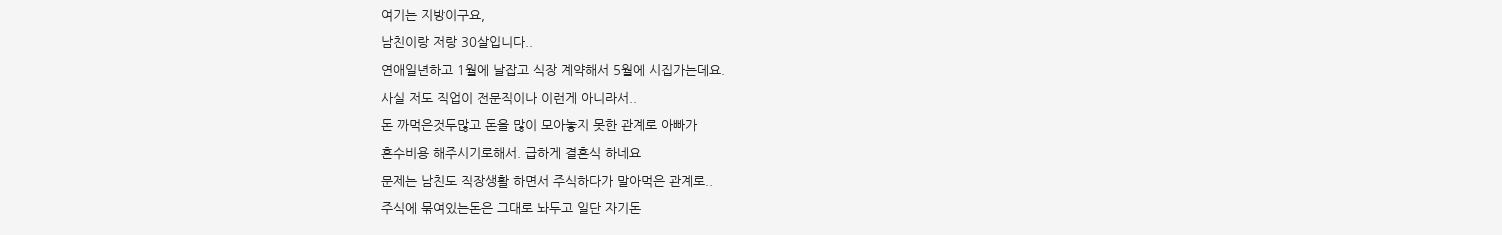여기는 지방이구요,
남친이랑 저랑 30살입니다..
연애일년하고 1월에 날잡고 식장 계약해서 5월에 시집가는데요.
사실 저도 직업이 전문직이나 이런게 아니라서..
돈 까먹은것두많고 돈을 많이 모아놓지 못한 관계로 아빠가
혼수비용 해주시기로해서. 급하게 결혼식 하네요
문제는 남친도 직장생활 하면서 주식하다가 말아먹은 관계로..
주식에 묶여있는돈은 그대로 놔두고 일단 자기돈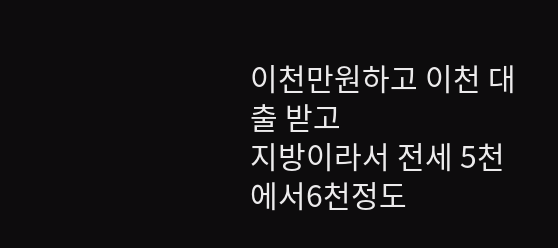이천만원하고 이천 대출 받고
지방이라서 전세 5천에서6천정도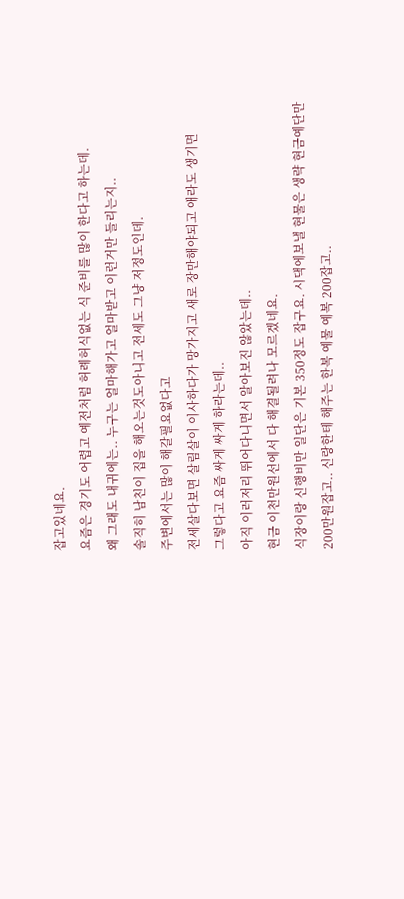잡고있네요.
요즘은 경기도 어렵고 예전처럼 허례허식없는 식 준비를 많이 한다고 하는데.
왜 그래도 내귀에는.. 누구는 얼마해가고 얼마받고 이런거만 들리는지..
솔직히 남친이 집을 해오는것도아니고 전세도 그냥 저정도인데.
주변에서는 많이 해갈필요없다고
전세살다보면 살림살이 이사하다가 망가지고 새로 장만해야되고 애라도 생기면
그렇다고 요즘 싸게 싸게 하라는데..
아직 이러저리 뛰어다니면서 알아보진 않았는데..
현금 이천만원선에서 다 해결될려나 모르겠네요.
식장이랑 신행비만 일단은 기본 350정도 잡구요. 시댁에보낼 현물은 생략 현금예단만
200만원잡고.. 신랑한테 해주는 한복 예물 예복 200잡고..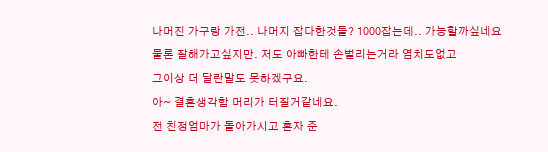나머진 가구랑 가전.. 나머지 잡다한것들? 1000잡는데.. 가능할까싶네요
물론 잘해가고싶지만. 저도 아빠한테 손벌리는거라 염치도없고
그이상 더 달란말도 못하겠구요.
아~ 결혼생각함 머리가 터질거같네요.
전 친정엄마가 돌아가시고 혼자 준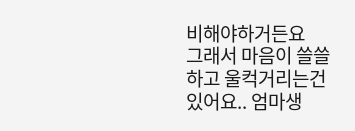비해야하거든요
그래서 마음이 쓸쓸하고 울컥거리는건 있어요.. 엄마생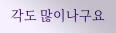각도 많이나구요